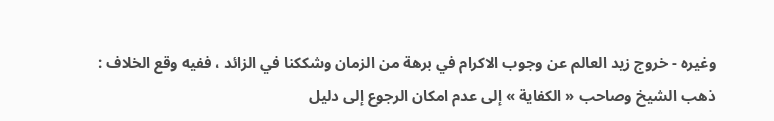وغيره - خروج زيد العالم عن وجوب الاكرام في برهة من الزمان وشككنا في الزائد ، ففيه وقع الخلاف :
ذهب الشيخ وصاحب « الكفاية » إلى عدم امكان الرجوع إلى دليل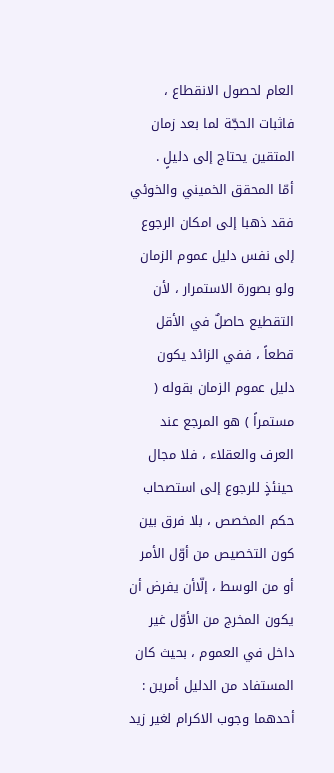العام لحصول الانقطاع ، فاثبات الحجّة لما بعد زمان المتقين يحتاج إلى دليلٍ .
أمّا المحقق الخميني والخوئي فقد ذهبا إلى امكان الرجوع إلى نفس دليل عموم الزمان ولو بصورة الاستمرار ، لأن التقطيع حاصلٌ في الأقل قطعاً ، ففي الزائد يكون دليل عموم الزمان بقوله ( مستمراً ) هو المرجع عند العرف والعقلاء ، فلا مجال حينئذٍ للرجوع إلى استصحاب حكم المخصص ، بلا فرق بين كون التخصيص من أوّل الأمر أو من الوسط ، إلّاأن يفرض أن يكون المخرج من الأوّل غير داخل في العموم ، بحيث كان المستفاد من الدليل أمرين : أحدهما وجوب الاكرام لغير زيد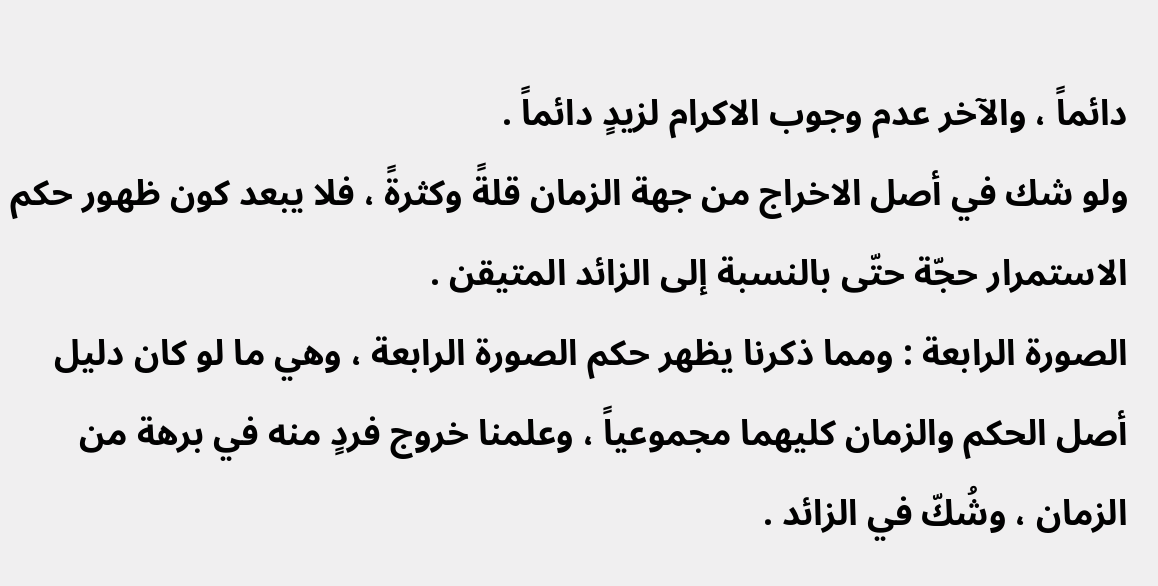دائماً ، والآخر عدم وجوب الاكرام لزيدٍ دائماً .
ولو شك في أصل الاخراج من جهة الزمان قلةً وكثرةً ، فلا يبعد كون ظهور حكم الاستمرار حجّة حتّى بالنسبة إلى الزائد المتيقن .
الصورة الرابعة : ومما ذكرنا يظهر حكم الصورة الرابعة ، وهي ما لو كان دليل أصل الحكم والزمان كليهما مجموعياً ، وعلمنا خروج فردٍ منه في برهة من الزمان ، وشُكّ في الزائد .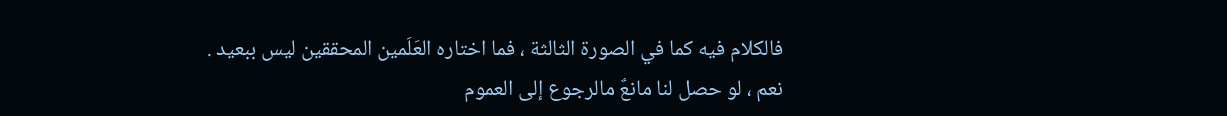فالكلام فيه كما في الصورة الثالثة ، فما اختاره العَلَمين المحققين ليس ببعيد .
نعم ، لو حصل لنا مانعٌ مالرجوع إلى العموم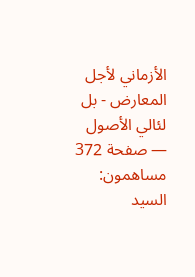الأزماني لأجل المعارض - بل
لئالي الأصول — صفحة 372
مساهمون: السيد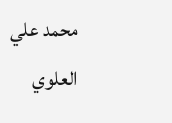محمد علي العلوي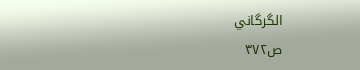الگرگاني
ص٣٧٢